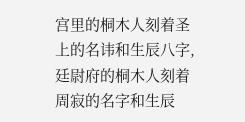宫里的桐木人刻着圣上的名讳和生辰八字,廷尉府的桐木人刻着周寂的名字和生辰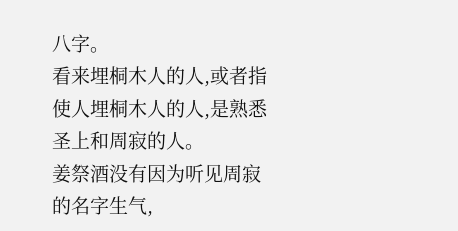八字。
看来埋桐木人的人,或者指使人埋桐木人的人,是熟悉圣上和周寂的人。
姜祭酒没有因为听见周寂的名字生气,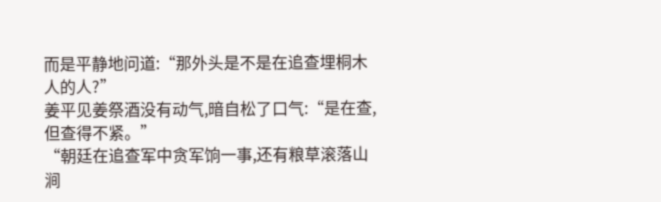而是平静地问道:“那外头是不是在追查埋桐木人的人?”
姜平见姜祭酒没有动气,暗自松了口气:“是在查,但查得不紧。”
“朝廷在追查军中贪军饷一事,还有粮草滚落山涧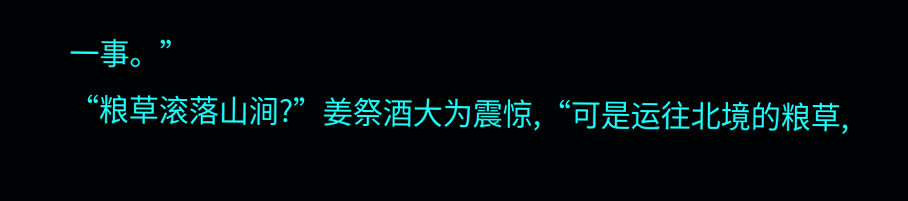一事。”
“粮草滚落山涧?”姜祭酒大为震惊,“可是运往北境的粮草,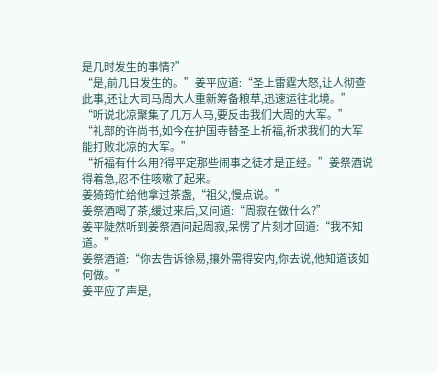是几时发生的事情?”
“是,前几日发生的。”姜平应道:“圣上雷霆大怒,让人彻查此事,还让大司马周大人重新筹备粮草,迅速运往北境。”
“听说北凉聚集了几万人马,要反击我们大周的大军。”
“礼部的许尚书,如今在护国寺替圣上祈福,祈求我们的大军能打败北凉的大军。”
“祈福有什么用?得平定那些闹事之徒才是正经。”姜祭酒说得着急,忍不住咳嗽了起来。
姜猗筠忙给他拿过茶盏,“祖父,慢点说。”
姜祭酒喝了茶,缓过来后,又问道:“周寂在做什么?”
姜平陡然听到姜祭酒问起周寂,呆愣了片刻才回道:“我不知道。”
姜祭酒道:“你去告诉徐易,攘外需得安内,你去说,他知道该如何做。”
姜平应了声是,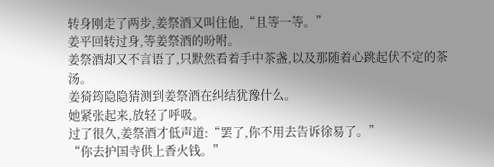转身刚走了两步,姜祭酒又叫住他,“且等一等。”
姜平回转过身,等姜祭酒的吩咐。
姜祭酒却又不言语了,只默然看着手中茶盏,以及那随着心跳起伏不定的茶汤。
姜猗筠隐隐猜测到姜祭酒在纠结犹豫什么。
她紧张起来,放轻了呼吸。
过了很久,姜祭酒才低声道:“罢了,你不用去告诉徐易了。”
“你去护国寺供上香火钱。”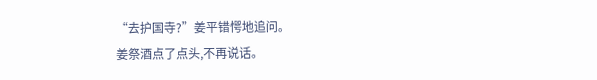“去护国寺?”姜平错愕地追问。
姜祭酒点了点头,不再说话。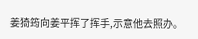姜猗筠向姜平挥了挥手,示意他去照办。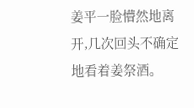姜平一脸懵然地离开,几次回头不确定地看着姜祭酒。